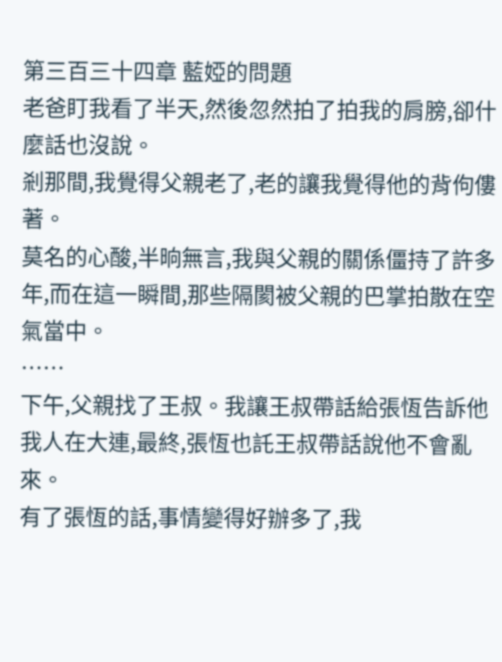第三百三十四章 藍婭的問題
老爸盯我看了半天,然後忽然拍了拍我的肩膀,卻什麼話也沒說。
剎那間,我覺得父親老了,老的讓我覺得他的背佝僂著。
莫名的心酸,半晌無言,我與父親的關係僵持了許多年,而在這一瞬間,那些隔閡被父親的巴掌拍散在空氣當中。
……
下午,父親找了王叔。我讓王叔帶話給張恆告訴他我人在大連,最終,張恆也託王叔帶話說他不會亂來。
有了張恆的話,事情變得好辦多了,我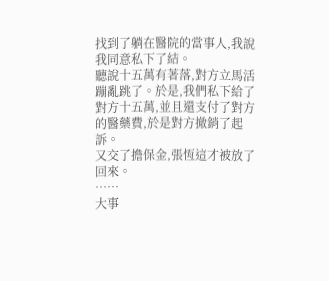找到了躺在醫院的當事人,我說我同意私下了結。
聽說十五萬有著落,對方立馬活蹦亂跳了。於是,我們私下給了對方十五萬,並且還支付了對方的醫藥費,於是對方撤銷了起訴。
又交了擔保金,張恆這才被放了回來。
……
大事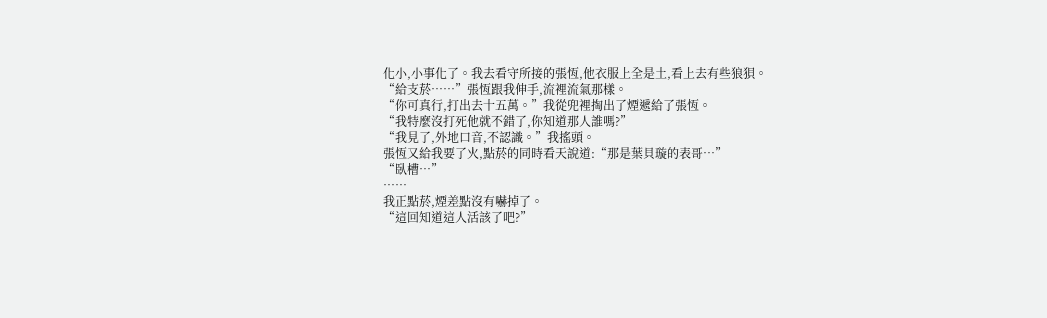化小,小事化了。我去看守所接的張恆,他衣服上全是土,看上去有些狼狽。
“給支菸……”張恆跟我伸手,流裡流氣那樣。
“你可真行,打出去十五萬。”我從兜裡掏出了煙遞給了張恆。
“我特麼沒打死他就不錯了,你知道那人誰嗎?”
“我見了,外地口音,不認識。”我搖頭。
張恆又給我要了火,點菸的同時看天說道:“那是葉貝璇的表哥…”
“臥槽…”
……
我正點菸,煙差點沒有嚇掉了。
“這回知道這人活該了吧?”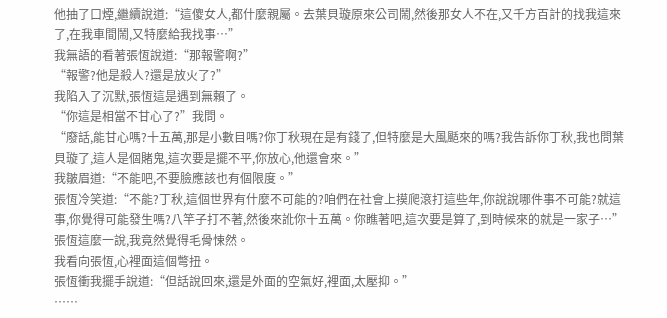他抽了口煙,繼續說道:“這傻女人,都什麼親屬。去葉貝璇原來公司鬧,然後那女人不在,又千方百計的找我這來了,在我車間鬧,又特麼給我找事…”
我無語的看著張恆說道:“那報警啊?”
“報警?他是殺人?還是放火了?”
我陷入了沉默,張恆這是遇到無賴了。
“你這是相當不甘心了?”我問。
“廢話,能甘心嗎?十五萬,那是小數目嗎?你丁秋現在是有錢了,但特麼是大風颳來的嗎?我告訴你丁秋,我也問葉貝璇了,這人是個賭鬼,這次要是擺不平,你放心,他還會來。”
我皺眉道:“不能吧,不要臉應該也有個限度。”
張恆冷笑道:“不能?丁秋,這個世界有什麼不可能的?咱們在社會上摸爬滾打這些年,你說說哪件事不可能?就這事,你覺得可能發生嗎?八竿子打不著,然後來訛你十五萬。你瞧著吧,這次要是算了,到時候來的就是一家子…”
張恆這麼一說,我竟然覺得毛骨悚然。
我看向張恆,心裡面這個彆扭。
張恆衝我擺手說道:“但話說回來,還是外面的空氣好,裡面,太壓抑。”
……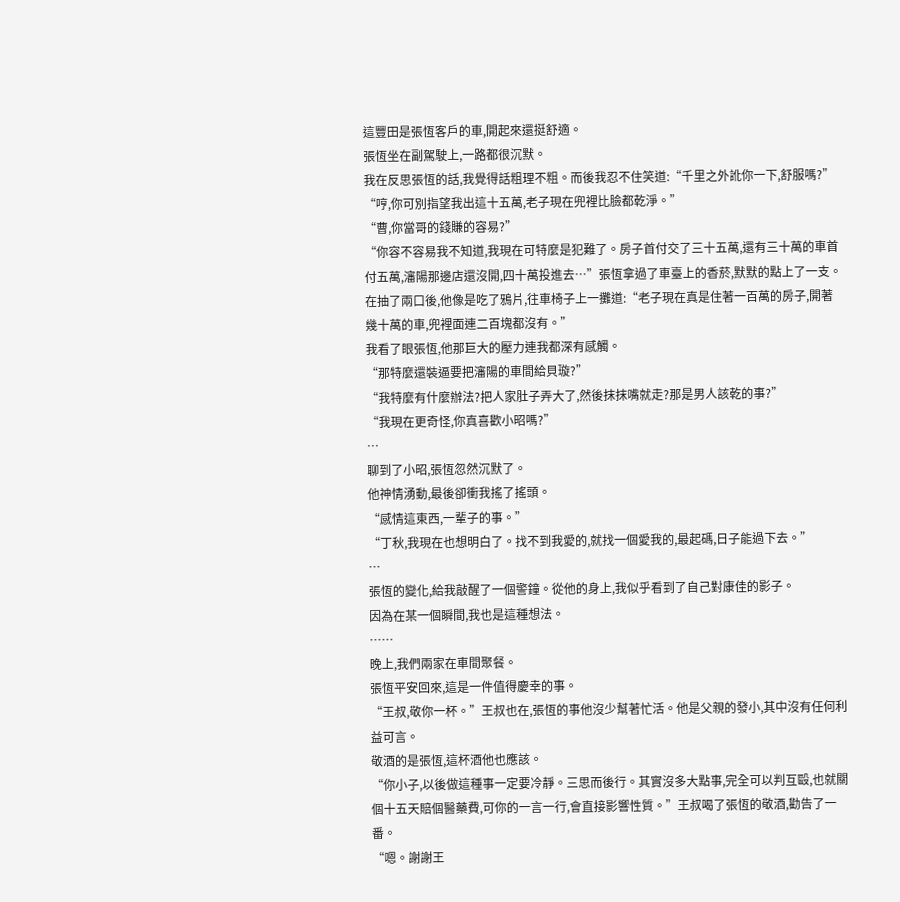這豐田是張恆客戶的車,開起來還挺舒適。
張恆坐在副駕駛上,一路都很沉默。
我在反思張恆的話,我覺得話粗理不粗。而後我忍不住笑道:“千里之外訛你一下,舒服嗎?”
“哼,你可別指望我出這十五萬,老子現在兜裡比臉都乾淨。”
“曹,你當哥的錢賺的容易?”
“你容不容易我不知道,我現在可特麼是犯難了。房子首付交了三十五萬,還有三十萬的車首付五萬,瀋陽那邊店還沒開,四十萬投進去…”張恆拿過了車臺上的香菸,默默的點上了一支。
在抽了兩口後,他像是吃了鴉片,往車椅子上一攤道:“老子現在真是住著一百萬的房子,開著幾十萬的車,兜裡面連二百塊都沒有。”
我看了眼張恆,他那巨大的壓力連我都深有感觸。
“那特麼還裝逼要把瀋陽的車間給貝璇?”
“我特麼有什麼辦法?把人家肚子弄大了,然後抹抹嘴就走?那是男人該乾的事?”
“我現在更奇怪,你真喜歡小昭嗎?”
…
聊到了小昭,張恆忽然沉默了。
他神情湧動,最後卻衝我搖了搖頭。
“感情這東西,一輩子的事。”
“丁秋,我現在也想明白了。找不到我愛的,就找一個愛我的,最起碼,日子能過下去。”
…
張恆的變化,給我敲醒了一個警鐘。從他的身上,我似乎看到了自己對康佳的影子。
因為在某一個瞬間,我也是這種想法。
……
晚上,我們兩家在車間聚餐。
張恆平安回來,這是一件值得慶幸的事。
“王叔,敬你一杯。”王叔也在,張恆的事他沒少幫著忙活。他是父親的發小,其中沒有任何利益可言。
敬酒的是張恆,這杯酒他也應該。
“你小子,以後做這種事一定要冷靜。三思而後行。其實沒多大點事,完全可以判互毆,也就關個十五天賠個醫藥費,可你的一言一行,會直接影響性質。”王叔喝了張恆的敬酒,勸告了一番。
“嗯。謝謝王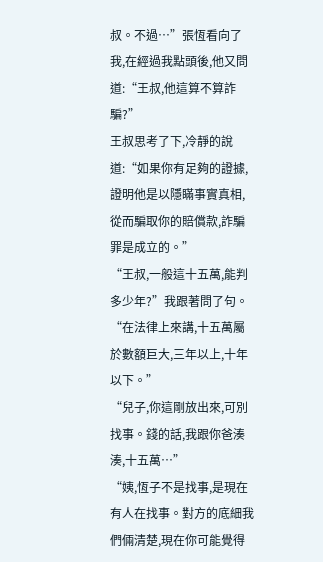叔。不過…”張恆看向了我,在經過我點頭後,他又問道:“王叔,他這算不算詐騙?”
王叔思考了下,冷靜的說道:“如果你有足夠的證據,證明他是以隱瞞事實真相,從而騙取你的賠償款,詐騙罪是成立的。”
“王叔,一般這十五萬,能判多少年?”我跟著問了句。
“在法律上來講,十五萬屬於數額巨大,三年以上,十年以下。”
“兒子,你這剛放出來,可別找事。錢的話,我跟你爸湊湊,十五萬…”
“姨,恆子不是找事,是現在有人在找事。對方的底細我們倆清楚,現在你可能覺得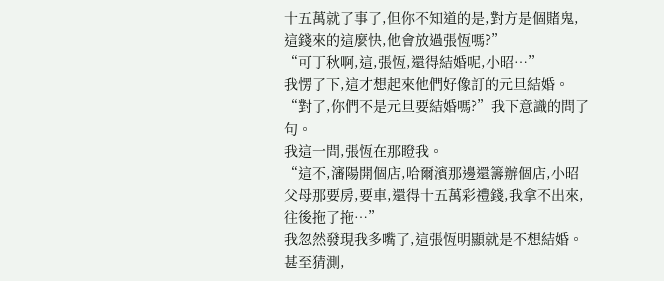十五萬就了事了,但你不知道的是,對方是個賭鬼,這錢來的這麼快,他會放過張恆嗎?”
“可丁秋啊,這,張恆,還得結婚呢,小昭…”
我愣了下,這才想起來他們好像訂的元旦結婚。
“對了,你們不是元旦要結婚嗎?”我下意識的問了句。
我這一問,張恆在那瞪我。
“這不,瀋陽開個店,哈爾濱那邊還籌辦個店,小昭父母那要房,要車,還得十五萬彩禮錢,我拿不出來,往後拖了拖…”
我忽然發現我多嘴了,這張恆明顯就是不想結婚。甚至猜測,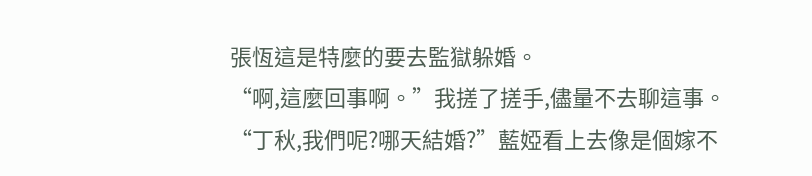張恆這是特麼的要去監獄躲婚。
“啊,這麼回事啊。”我搓了搓手,儘量不去聊這事。
“丁秋,我們呢?哪天結婚?”藍婭看上去像是個嫁不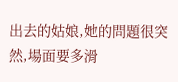出去的姑娘,她的問題很突然,場面要多滑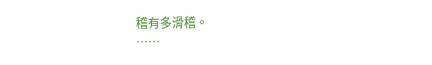稽有多滑稽。
……